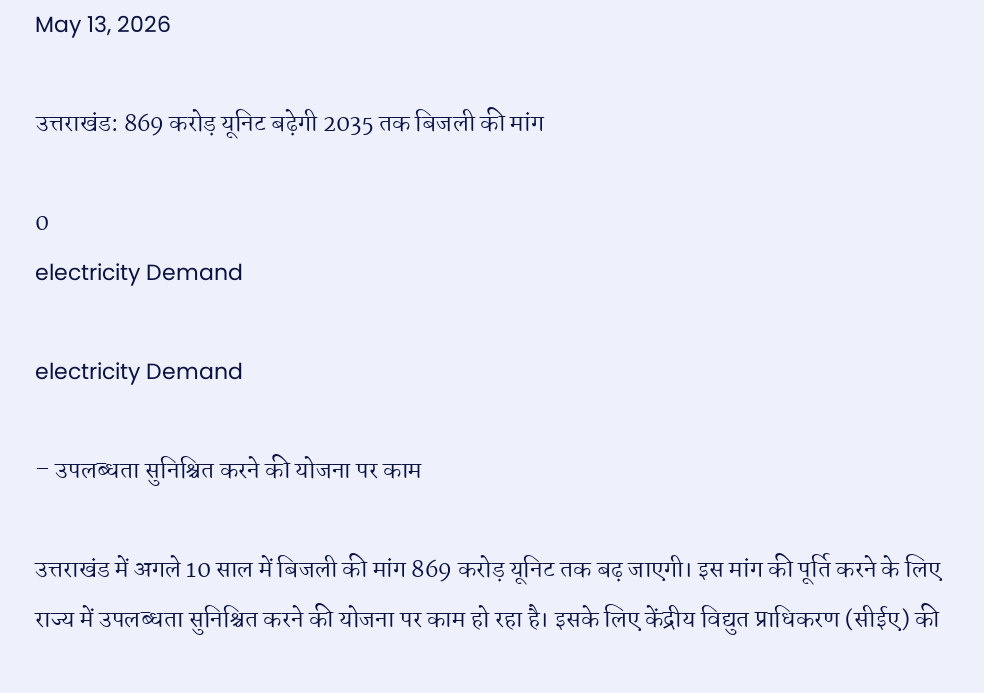May 13, 2026

उत्तराखंड: 869 करोड़ यूनिट बढ़ेगी 2035 तक बिजली की मांग

0
electricity Demand

electricity Demand

– उपलब्धता सुनिश्चित करने की योजना पर काम

उत्तराखंड में अगले 10 साल में बिजली की मांग 869 करोड़ यूनिट तक बढ़ जाएगी। इस मांग की पूर्ति करने के लिए राज्य में उपलब्धता सुनिश्चित करने की योजना पर काम हो रहा है। इसके लिए केंद्रीय विद्युत प्राधिकरण (सीईए) की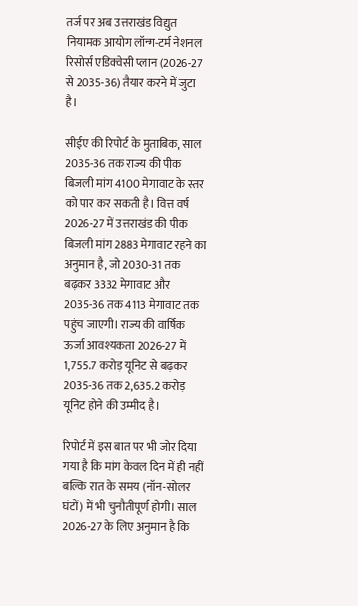तर्ज पर अब उत्तराखंड विद्युत नियामक आयोग लॉन्ग-टर्म नेशनल रिसोर्स एडिक्वेसी प्लान (2026-27 से 2035-36) तैयार करने में जुटा है।

सीईए की रिपोर्ट के मुताबिक, साल 2035-36 तक राज्य की पीक बिजली मांग 4100 मेगावाट के स्तर को पार कर सकती है। वित्त वर्ष 2026-27 में उत्तराखंड की पीक बिजली मांग 2883 मेगावाट रहने का अनुमान है, जो 2030-31 तक बढ़कर 3332 मेगावाट और 2035-36 तक 4113 मेगावाट तक पहुंच जाएगी। राज्य की वार्षिक ऊर्जा आवश्यकता 2026-27 में 1,755.7 करोड़ यूनिट से बढ़कर 2035-36 तक 2,635.2 करोड़ यूनिट होने की उम्मीद है।

रिपोर्ट में इस बात पर भी जोर दिया गया है कि मांग केवल दिन में ही नहीं बल्कि रात के समय (नॉन-सोलर घंटों) में भी चुनौतीपूर्ण होगी। साल 2026-27 के लिए अनुमान है कि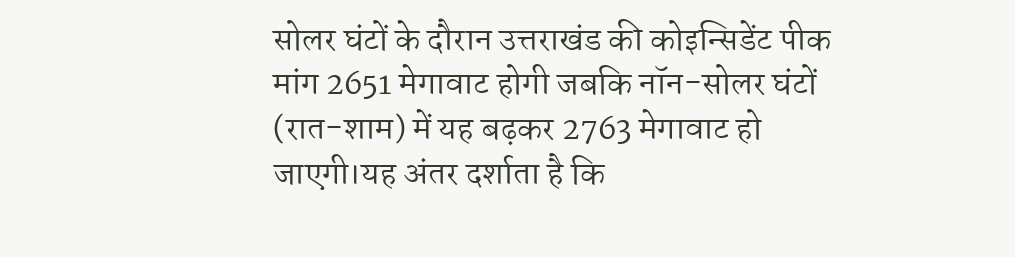सोलर घंटों के दौरान उत्तराखंड की कोइन्सिडेंट पीक मांग 2651 मेगावाट होगी जबकि नॉन-सोलर घंटों (रात-शाम) में यह बढ़कर 2763 मेगावाट हो जाएगी।यह अंतर दर्शाता है कि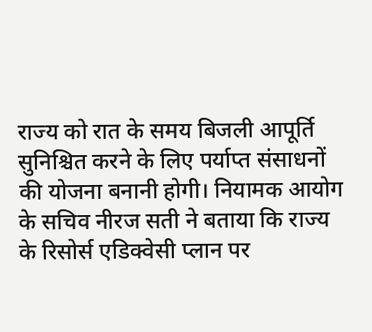राज्य को रात के समय बिजली आपूर्ति सुनिश्चित करने के लिए पर्याप्त संसाधनों की योजना बनानी होगी। नियामक आयोग के सचिव नीरज सती ने बताया कि राज्य के रिसोर्स एडिक्वेसी प्लान पर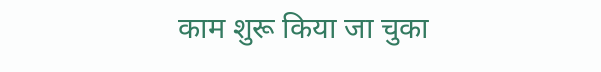काम शुरू किया जा चुका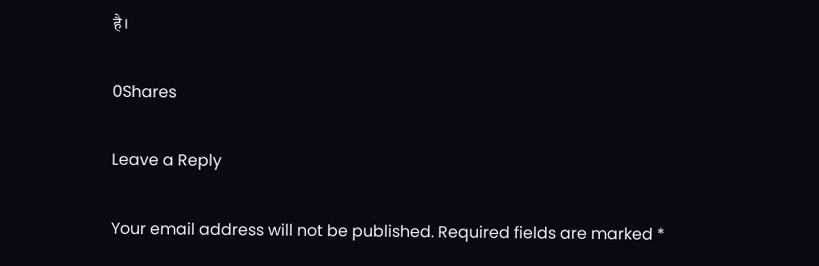है।

0Shares

Leave a Reply

Your email address will not be published. Required fields are marked *